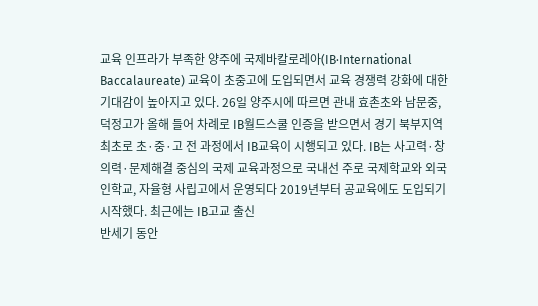교육 인프라가 부족한 양주에 국제바칼로레아(IB·International Baccalaureate) 교육이 초중고에 도입되면서 교육 경쟁력 강화에 대한 기대감이 높아지고 있다. 26일 양주시에 따르면 관내 효촌초와 남문중, 덕정고가 올해 들어 차례로 IB월드스쿨 인증을 받으면서 경기 북부지역 최초로 초·중·고 전 과정에서 IB교육이 시행되고 있다. IB는 사고력·창의력·문제해결 중심의 국제 교육과정으로 국내선 주로 국제학교와 외국인학교, 자율형 사립고에서 운영되다 2019년부터 공교육에도 도입되기 시작했다. 최근에는 IB고교 출신
반세기 동안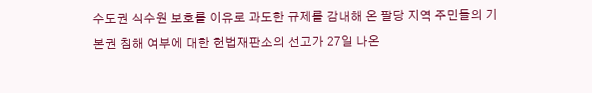수도권 식수원 보호를 이유로 과도한 규제를 감내해 온 팔당 지역 주민들의 기본권 침해 여부에 대한 헌법재판소의 선고가 27일 나온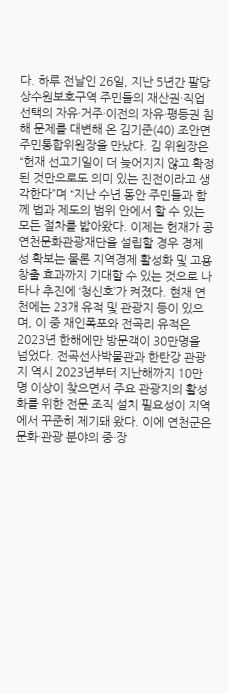다. 하루 전날인 26일, 지난 5년간 팔당 상수원보호구역 주민들의 재산권·직업선택의 자유·거주·이전의 자유·평등권 침해 문제를 대변해 온 김기준(40) 조안면 주민통합위원장을 만났다. 김 위원장은 “헌재 선고기일이 더 늦어지지 않고 확정된 것만으로도 의미 있는 진전이라고 생각한다”며 “지난 수년 동안 주민들과 함께 법과 제도의 범위 안에서 할 수 있는 모든 절차를 밟아왔다. 이제는 헌재가 공
연천문화관광재단을 설립할 경우 경제성 확보는 물론 지역경제 활성화 및 고용창출 효과까지 기대할 수 있는 것으로 나타나 추진에 ‘청신호’가 켜졌다. 현재 연천에는 23개 유적 및 관광지 등이 있으며, 이 중 재인폭포와 전곡리 유적은 2023년 한해에만 방문객이 30만명을 넘었다. 전곡선사박물관과 한탄강 관광지 역시 2023년부터 지난해까지 10만명 이상이 찾으면서 주요 관광지의 활성화를 위한 전문 조직 설치 필요성이 지역에서 꾸준히 제기돼 왔다. 이에 연천군은 문화·관광 분야의 중·장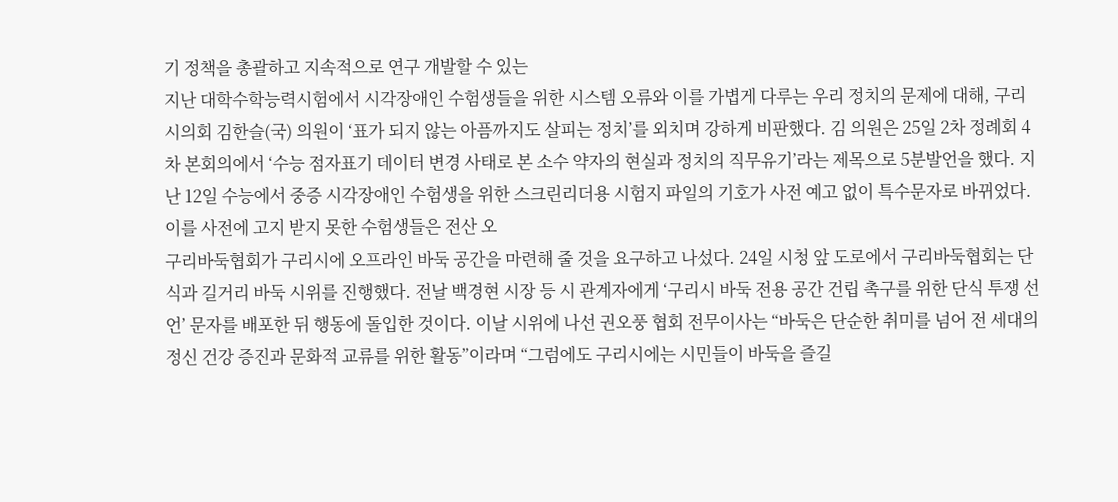기 정책을 총괄하고 지속적으로 연구 개발할 수 있는
지난 대학수학능력시험에서 시각장애인 수험생들을 위한 시스템 오류와 이를 가볍게 다루는 우리 정치의 문제에 대해, 구리시의회 김한슬(국) 의원이 ‘표가 되지 않는 아픔까지도 살피는 정치’를 외치며 강하게 비판했다. 김 의원은 25일 2차 정례회 4차 본회의에서 ‘수능 점자표기 데이터 변경 사태로 본 소수 약자의 현실과 정치의 직무유기’라는 제목으로 5분발언을 했다. 지난 12일 수능에서 중증 시각장애인 수험생을 위한 스크린리더용 시험지 파일의 기호가 사전 예고 없이 특수문자로 바뀌었다. 이를 사전에 고지 받지 못한 수험생들은 전산 오
구리바둑협회가 구리시에 오프라인 바둑 공간을 마련해 줄 것을 요구하고 나섰다. 24일 시청 앞 도로에서 구리바둑협회는 단식과 길거리 바둑 시위를 진행했다. 전날 백경현 시장 등 시 관계자에게 ‘구리시 바둑 전용 공간 건립 촉구를 위한 단식 투쟁 선언’ 문자를 배포한 뒤 행동에 돌입한 것이다. 이날 시위에 나선 권오풍 협회 전무이사는 “바둑은 단순한 취미를 넘어 전 세대의 정신 건강 증진과 문화적 교류를 위한 활동”이라며 “그럼에도 구리시에는 시민들이 바둑을 즐길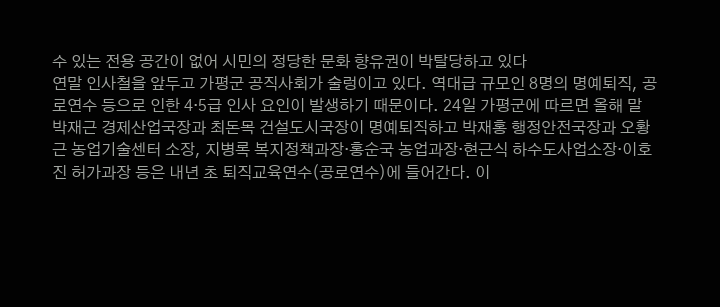수 있는 전용 공간이 없어 시민의 정당한 문화 향유권이 박탈당하고 있다
연말 인사철을 앞두고 가평군 공직사회가 술렁이고 있다. 역대급 규모인 8명의 명예퇴직, 공로연수 등으로 인한 4·5급 인사 요인이 발생하기 때문이다. 24일 가평군에 따르면 올해 말 박재근 경제산업국장과 최돈목 건설도시국장이 명예퇴직하고 박재홍 행정안전국장과 오황근 농업기술센터 소장, 지병록 복지정책과장·홍순국 농업과장·현근식 하수도사업소장·이호진 허가과장 등은 내년 초 퇴직교육연수(공로연수)에 들어간다. 이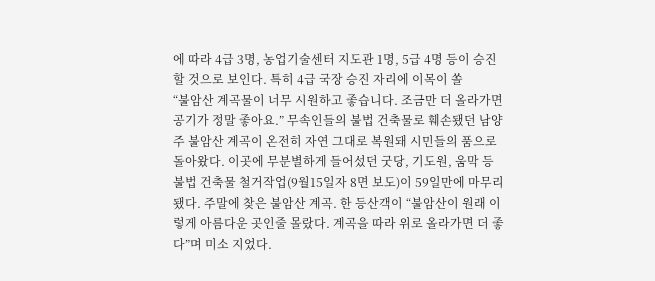에 따라 4급 3명, 농업기술센터 지도관 1명, 5급 4명 등이 승진할 것으로 보인다. 특히 4급 국장 승진 자리에 이목이 쏠
“불암산 계곡물이 너무 시원하고 좋습니다. 조금만 더 올라가면 공기가 정말 좋아요.” 무속인들의 불법 건축물로 훼손됐던 남양주 불암산 계곡이 온전히 자연 그대로 복원돼 시민들의 품으로 돌아왔다. 이곳에 무분별하게 들어섰던 굿당, 기도원, 움막 등 불법 건축물 철거작업(9월15일자 8면 보도)이 59일만에 마무리됐다. 주말에 찾은 불암산 계곡. 한 등산객이 “불암산이 원래 이렇게 아름다운 곳인줄 몰랐다. 계곡을 따라 위로 올라가면 더 좋다”며 미소 지었다.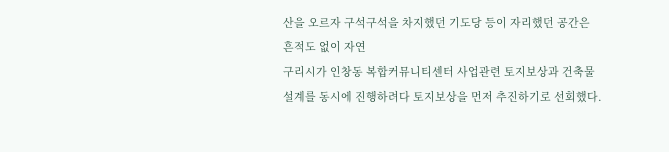산을 오르자 구석구석을 차지했던 기도당 등이 자리했던 공간은 흔적도 없이 자연
구리시가 인창동 복합커뮤니티센터 사업관련 토지보상과 건축물 설계를 동시에 진행하려다 토지보상을 먼저 추진하기로 선회했다.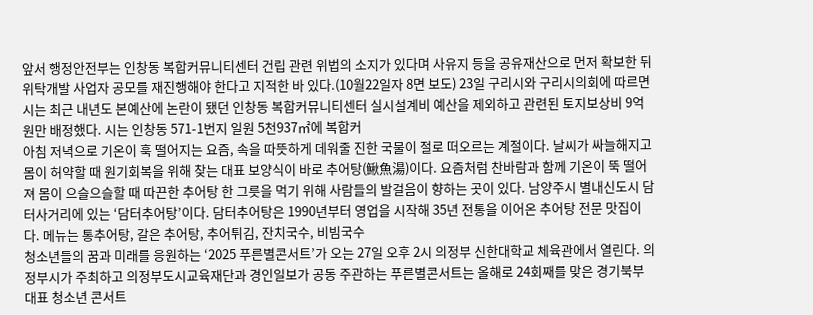앞서 행정안전부는 인창동 복합커뮤니티센터 건립 관련 위법의 소지가 있다며 사유지 등을 공유재산으로 먼저 확보한 뒤 위탁개발 사업자 공모를 재진행해야 한다고 지적한 바 있다.(10월22일자 8면 보도) 23일 구리시와 구리시의회에 따르면 시는 최근 내년도 본예산에 논란이 됐던 인창동 복합커뮤니티센터 실시설계비 예산을 제외하고 관련된 토지보상비 9억원만 배정했다. 시는 인창동 571-1번지 일원 5천937㎡에 복합커
아침 저녁으로 기온이 훅 떨어지는 요즘, 속을 따뜻하게 데워줄 진한 국물이 절로 떠오르는 계절이다. 날씨가 싸늘해지고 몸이 허약할 때 원기회복을 위해 찾는 대표 보양식이 바로 추어탕(鰍魚湯)이다. 요즘처럼 찬바람과 함께 기온이 뚝 떨어져 몸이 으슬으슬할 때 따끈한 추어탕 한 그릇을 먹기 위해 사람들의 발걸음이 향하는 곳이 있다. 남양주시 별내신도시 담터사거리에 있는 ‘담터추어탕’이다. 담터추어탕은 1990년부터 영업을 시작해 35년 전통을 이어온 추어탕 전문 맛집이다. 메뉴는 통추어탕, 갈은 추어탕, 추어튀김, 잔치국수, 비빔국수
청소년들의 꿈과 미래를 응원하는 ‘2025 푸른별콘서트’가 오는 27일 오후 2시 의정부 신한대학교 체육관에서 열린다. 의정부시가 주최하고 의정부도시교육재단과 경인일보가 공동 주관하는 푸른별콘서트는 올해로 24회째를 맞은 경기북부 대표 청소년 콘서트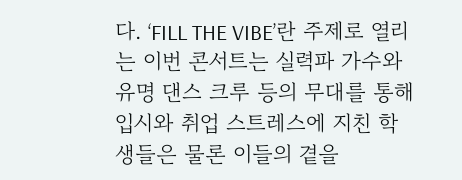다. ‘FILL THE VIBE’란 주제로 열리는 이번 콘서트는 실력파 가수와 유명 댄스 크루 등의 무대를 통해 입시와 취업 스트레스에 지친 학생들은 물론 이들의 곁을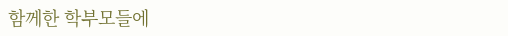함께한 학부모들에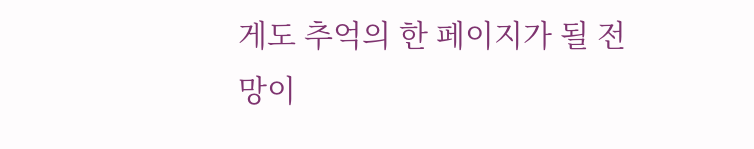게도 추억의 한 페이지가 될 전망이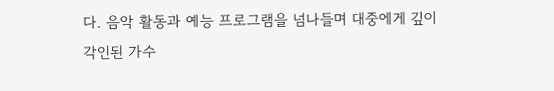다. 음악 활동과 예능 프로그램을 넘나들며 대중에게 깊이 각인된 가수